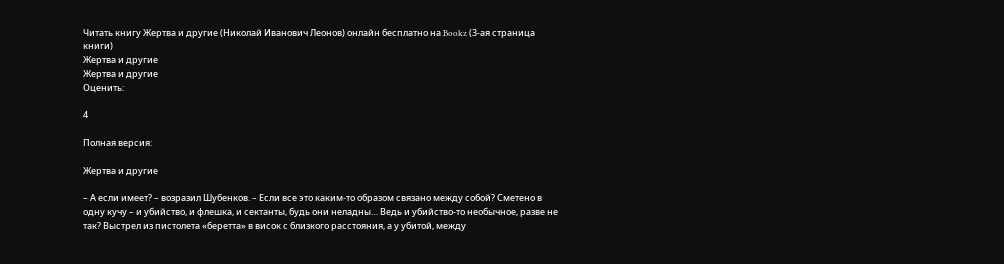Читать книгу Жертва и другие (Николай Иванович Леонов) онлайн бесплатно на Bookz (3-ая страница книги)
Жертва и другие
Жертва и другие
Оценить:

4

Полная версия:

Жертва и другие

– А если имеет? – возразил Шубенков. – Если все это каким-то образом связано между собой? Сметено в одну кучу – и убийство, и флешка, и сектанты, будь они неладны… Ведь и убийство-то необычное, разве не так? Выстрел из пистолета «беретта» в висок с близкого расстояния, а у убитой, между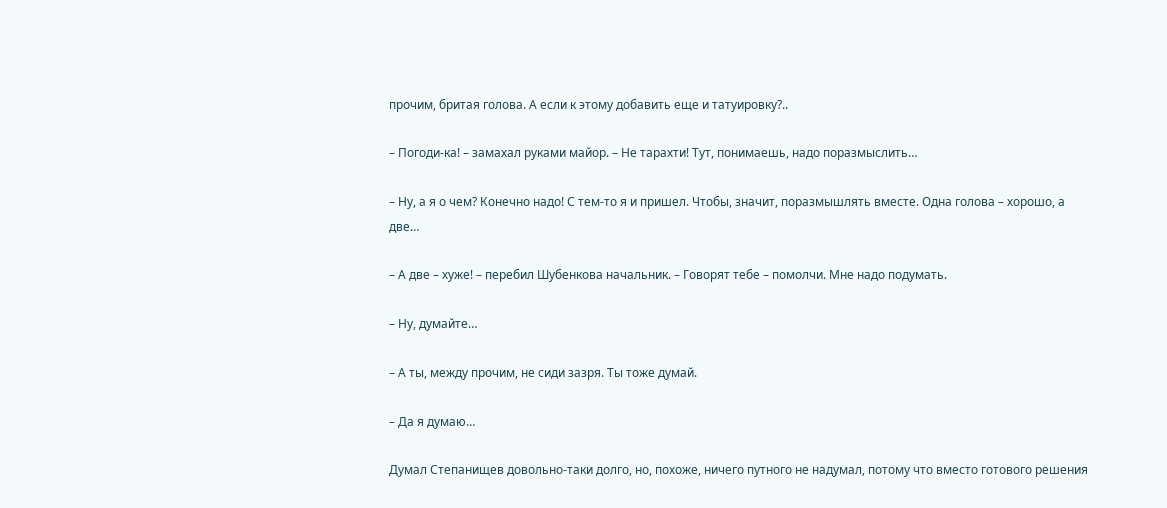прочим, бритая голова. А если к этому добавить еще и татуировку?..

– Погоди-ка! – замахал руками майор. – Не тарахти! Тут, понимаешь, надо поразмыслить…

– Ну, а я о чем? Конечно надо! С тем-то я и пришел. Чтобы, значит, поразмышлять вместе. Одна голова – хорошо, а две…

– А две – хуже! – перебил Шубенкова начальник. – Говорят тебе – помолчи. Мне надо подумать.

– Ну, думайте…

– А ты, между прочим, не сиди зазря. Ты тоже думай.

– Да я думаю…

Думал Степанищев довольно-таки долго, но, похоже, ничего путного не надумал, потому что вместо готового решения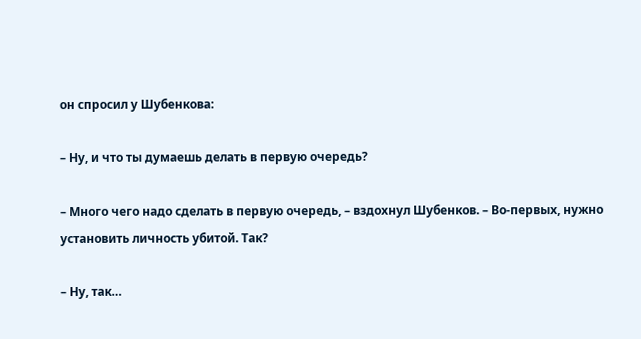он спросил у Шубенкова:

– Ну, и что ты думаешь делать в первую очередь?

– Много чего надо сделать в первую очередь, – вздохнул Шубенков. – Во-первых, нужно установить личность убитой. Так?

– Ну, так…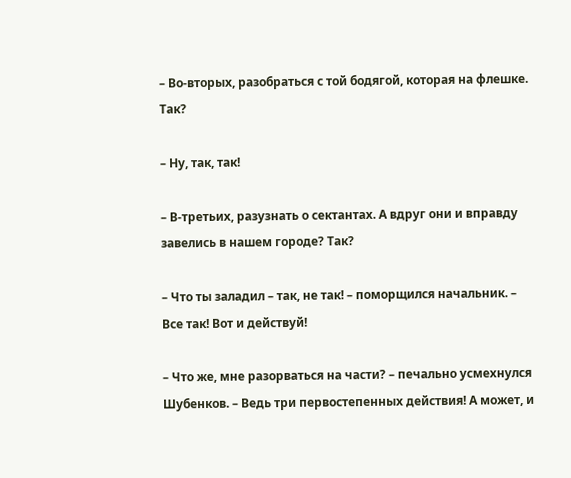– Во-вторых, разобраться с той бодягой, которая на флешке. Так?

– Ну, так, так!

– В-третьих, разузнать о сектантах. А вдруг они и вправду завелись в нашем городе? Так?

– Что ты заладил – так, не так! – поморщился начальник. – Все так! Вот и действуй!

– Что же, мне разорваться на части? – печально усмехнулся Шубенков. – Ведь три первостепенных действия! А может, и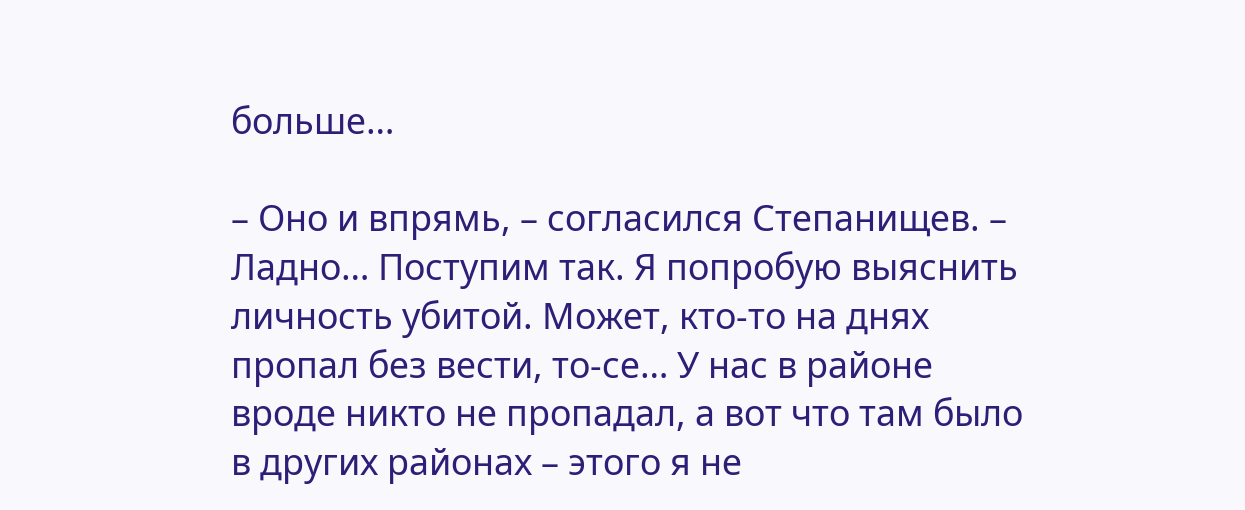больше…

– Оно и впрямь, – согласился Степанищев. – Ладно… Поступим так. Я попробую выяснить личность убитой. Может, кто-то на днях пропал без вести, то-се… У нас в районе вроде никто не пропадал, а вот что там было в других районах – этого я не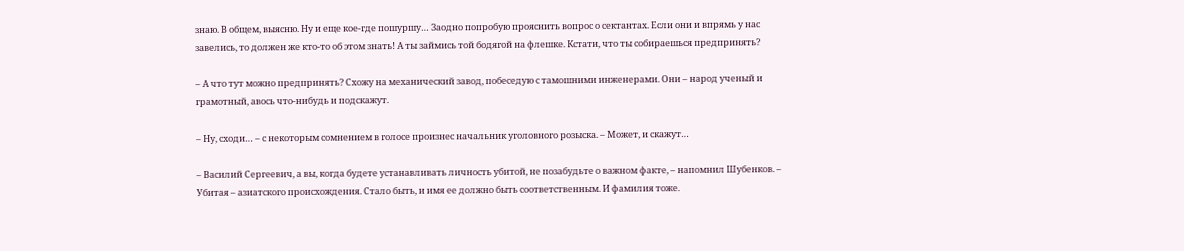знаю. В общем, выясню. Ну и еще кое-где пошуршу… Заодно попробую прояснить вопрос о сектантах. Если они и впрямь у нас завелись, то должен же кто-то об этом знать! А ты займись той бодягой на флешке. Кстати, что ты собираешься предпринять?

– А что тут можно предпринять? Схожу на механический завод, побеседую с тамошними инженерами. Они – народ ученый и грамотный, авось что-нибудь и подскажут.

– Ну, сходи… – с некоторым сомнением в голосе произнес начальник уголовного розыска. – Может, и скажут…

– Василий Сергеевич, а вы, когда будете устанавливать личность убитой, не позабудьте о важном факте, – напомнил Шубенков. – Убитая – азиатского происхождения. Стало быть, и имя ее должно быть соответственным. И фамилия тоже.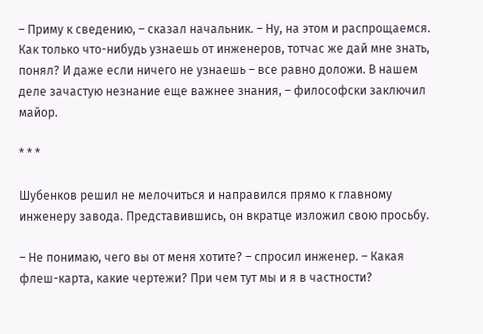– Приму к сведению, – сказал начальник. – Ну, на этом и распрощаемся. Как только что-нибудь узнаешь от инженеров, тотчас же дай мне знать, понял? И даже если ничего не узнаешь – все равно доложи. В нашем деле зачастую незнание еще важнее знания, – философски заключил майор.

* * *

Шубенков решил не мелочиться и направился прямо к главному инженеру завода. Представившись, он вкратце изложил свою просьбу.

– Не понимаю, чего вы от меня хотите? – спросил инженер. – Какая флеш-карта, какие чертежи? При чем тут мы и я в частности?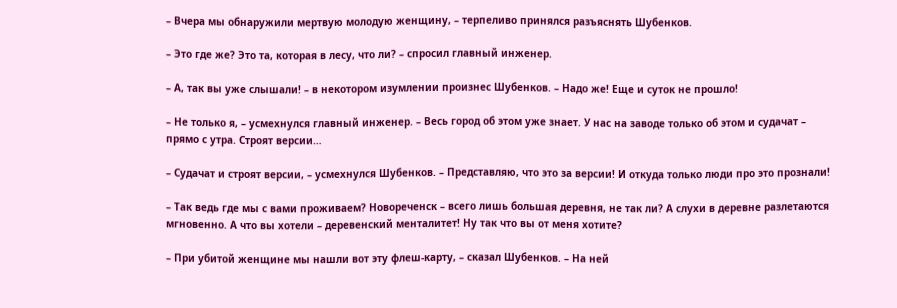– Вчера мы обнаружили мертвую молодую женщину, – терпеливо принялся разъяснять Шубенков.

– Это где же? Это та, которая в лесу, что ли? – спросил главный инженер.

– А, так вы уже слышали! – в некотором изумлении произнес Шубенков. – Надо же! Еще и суток не прошло!

– Не только я, – усмехнулся главный инженер. – Весь город об этом уже знает. У нас на заводе только об этом и судачат – прямо с утра. Строят версии…

– Судачат и строят версии, – усмехнулся Шубенков. – Представляю, что это за версии! И откуда только люди про это прознали!

– Так ведь где мы с вами проживаем? Новореченск – всего лишь большая деревня, не так ли? А слухи в деревне разлетаются мгновенно. А что вы хотели – деревенский менталитет! Ну так что вы от меня хотите?

– При убитой женщине мы нашли вот эту флеш-карту, – сказал Шубенков. – На ней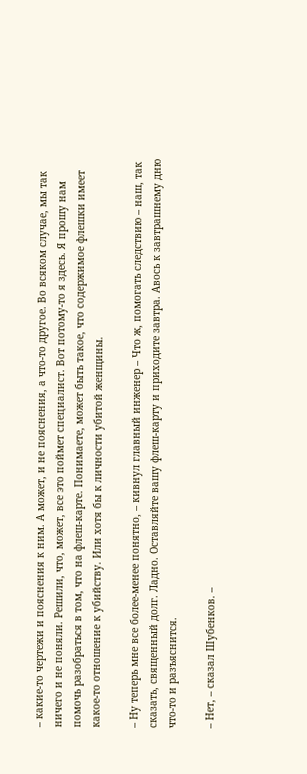– какие-то чертежи и пояснения к ним. А может, и не пояснения, а что-то другое. Во всяком случае, мы так ничего и не поняли. Решили, что, может, все это поймет специалист. Вот потому-то я здесь. Я прошу нам помочь разобраться в том, что на флеш-карте. Понимаете, может быть такое, что содержимое флешки имеет какое-то отношение к убийству. Или хотя бы к личности убитой женщины.

– Ну теперь мне все более-менее понятно, – кивнул главный инженер – Что ж, помогать следствию – наш, так сказать, священный долг. Ладно. Оставляйте вашу флеш-карту и приходите завтра. Авось к завтрашнему дню что-то и разъяснится.

– Нет, – сказал Шубенков. –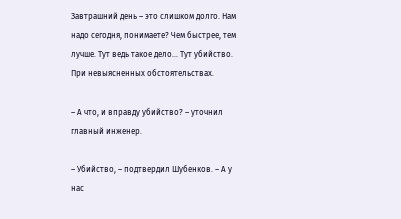Завтрашний день – это слишком долго. Нам надо сегодня, понимаете? Чем быстрее, тем лучше. Тут ведь такое дело… Тут убийство. При невыясненных обстоятельствах.

– А что, и вправду убийство? – уточнил главный инженер.

– Убийство, – подтвердил Шубенков. – А у нас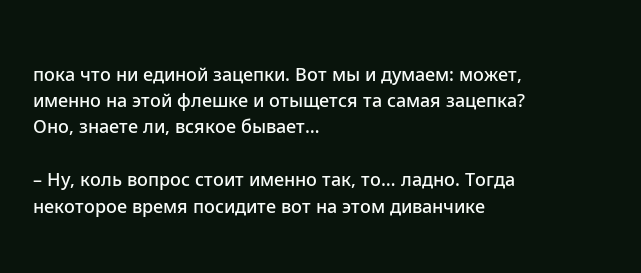пока что ни единой зацепки. Вот мы и думаем: может, именно на этой флешке и отыщется та самая зацепка? Оно, знаете ли, всякое бывает…

– Ну, коль вопрос стоит именно так, то… ладно. Тогда некоторое время посидите вот на этом диванчике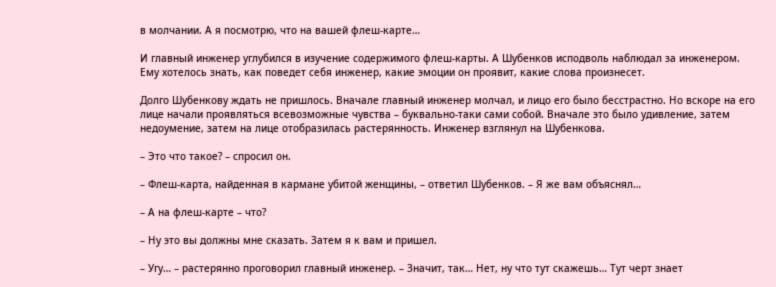в молчании. А я посмотрю, что на вашей флеш-карте…

И главный инженер углубился в изучение содержимого флеш-карты. А Шубенков исподволь наблюдал за инженером. Ему хотелось знать, как поведет себя инженер, какие эмоции он проявит, какие слова произнесет.

Долго Шубенкову ждать не пришлось. Вначале главный инженер молчал, и лицо его было бесстрастно. Но вскоре на его лице начали проявляться всевозможные чувства – буквально-таки сами собой. Вначале это было удивление, затем недоумение, затем на лице отобразилась растерянность. Инженер взглянул на Шубенкова.

– Это что такое? – спросил он.

– Флеш-карта, найденная в кармане убитой женщины, – ответил Шубенков. – Я же вам объяснял…

– А на флеш-карте – что?

– Ну это вы должны мне сказать. Затем я к вам и пришел.

– Угу… – растерянно проговорил главный инженер. – Значит, так… Нет, ну что тут скажешь… Тут черт знает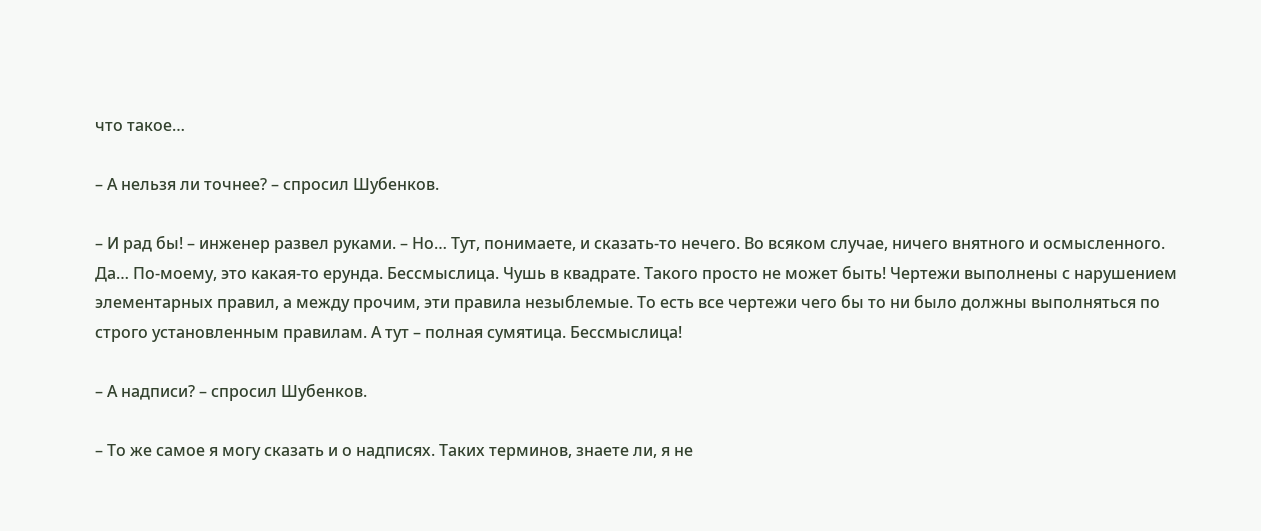что такое…

– А нельзя ли точнее? – спросил Шубенков.

– И рад бы! – инженер развел руками. – Но… Тут, понимаете, и сказать-то нечего. Во всяком случае, ничего внятного и осмысленного. Да… По-моему, это какая-то ерунда. Бессмыслица. Чушь в квадрате. Такого просто не может быть! Чертежи выполнены с нарушением элементарных правил, а между прочим, эти правила незыблемые. То есть все чертежи чего бы то ни было должны выполняться по строго установленным правилам. А тут – полная сумятица. Бессмыслица!

– А надписи? – спросил Шубенков.

– То же самое я могу сказать и о надписях. Таких терминов, знаете ли, я не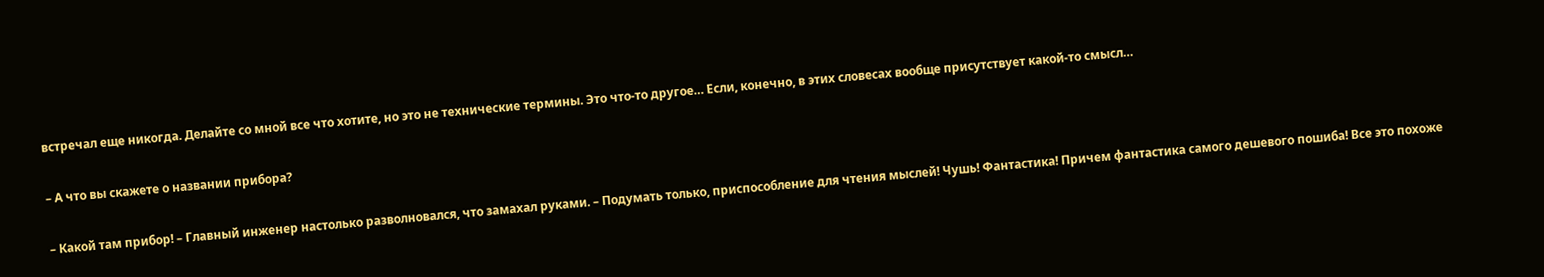встречал еще никогда. Делайте со мной все что хотите, но это не технические термины. Это что-то другое… Если, конечно, в этих словесах вообще присутствует какой-то смысл…

– А что вы скажете о названии прибора?

– Какой там прибор! – Главный инженер настолько разволновался, что замахал руками. – Подумать только, приспособление для чтения мыслей! Чушь! Фантастика! Причем фантастика самого дешевого пошиба! Все это похоже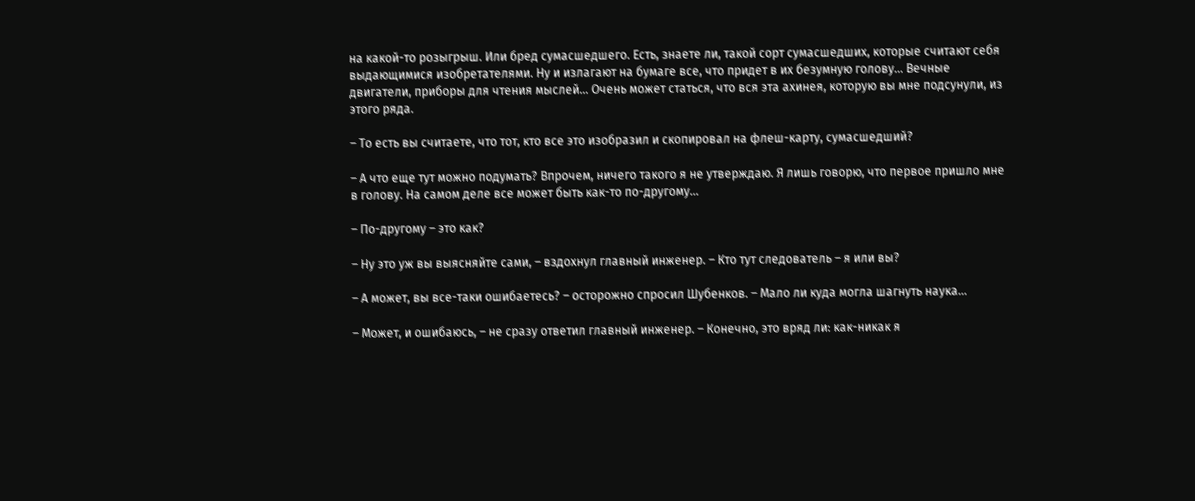на какой-то розыгрыш. Или бред сумасшедшего. Есть, знаете ли, такой сорт сумасшедших, которые считают себя выдающимися изобретателями. Ну и излагают на бумаге все, что придет в их безумную голову… Вечные двигатели, приборы для чтения мыслей… Очень может статься, что вся эта ахинея, которую вы мне подсунули, из этого ряда.

– То есть вы считаете, что тот, кто все это изобразил и скопировал на флеш-карту, сумасшедший?

– А что еще тут можно подумать? Впрочем, ничего такого я не утверждаю. Я лишь говорю, что первое пришло мне в голову. На самом деле все может быть как-то по-другому…

– По-другому – это как?

– Ну это уж вы выясняйте сами, – вздохнул главный инженер. – Кто тут следователь – я или вы?

– А может, вы все-таки ошибаетесь? – осторожно спросил Шубенков. – Мало ли куда могла шагнуть наука…

– Может, и ошибаюсь, – не сразу ответил главный инженер. – Конечно, это вряд ли: как-никак я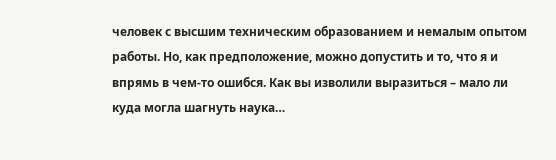человек с высшим техническим образованием и немалым опытом работы. Но, как предположение, можно допустить и то, что я и впрямь в чем-то ошибся. Как вы изволили выразиться – мало ли куда могла шагнуть наука…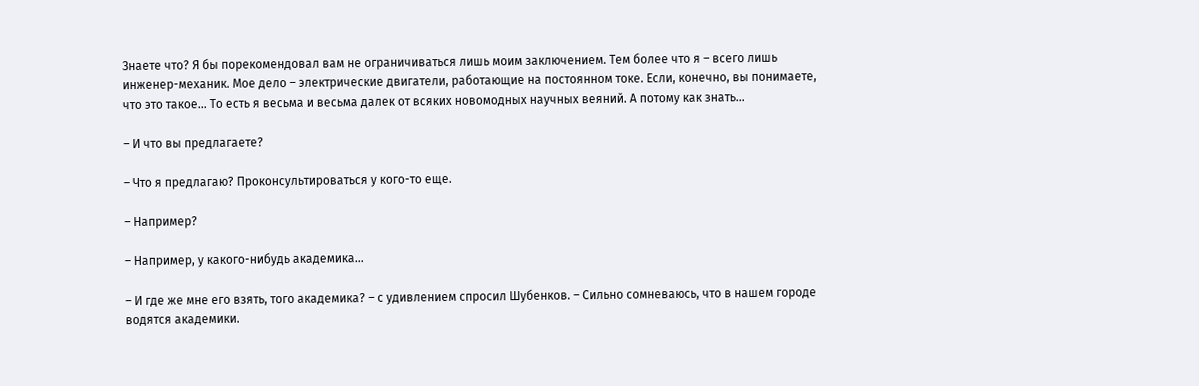Знаете что? Я бы порекомендовал вам не ограничиваться лишь моим заключением. Тем более что я – всего лишь инженер-механик. Мое дело – электрические двигатели, работающие на постоянном токе. Если, конечно, вы понимаете, что это такое… То есть я весьма и весьма далек от всяких новомодных научных веяний. А потому как знать…

– И что вы предлагаете?

– Что я предлагаю? Проконсультироваться у кого-то еще.

– Например?

– Например, у какого-нибудь академика…

– И где же мне его взять, того академика? – с удивлением спросил Шубенков. – Сильно сомневаюсь, что в нашем городе водятся академики.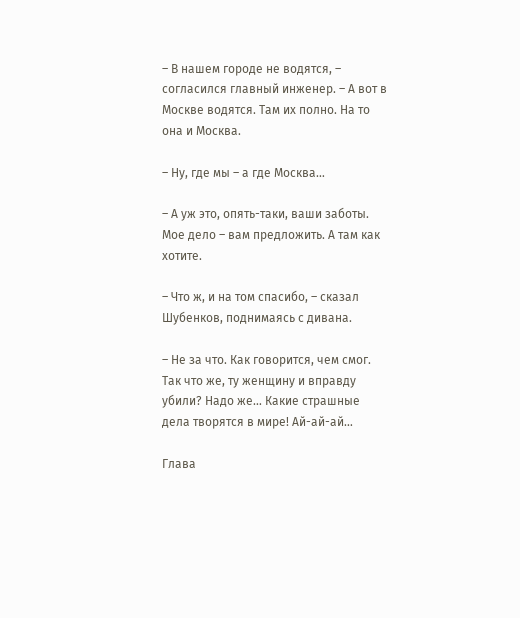– В нашем городе не водятся, – согласился главный инженер. – А вот в Москве водятся. Там их полно. На то она и Москва.

– Ну, где мы – а где Москва…

– А уж это, опять-таки, ваши заботы. Мое дело – вам предложить. А там как хотите.

– Что ж, и на том спасибо, – сказал Шубенков, поднимаясь с дивана.

– Не за что. Как говорится, чем смог. Так что же, ту женщину и вправду убили? Надо же… Какие страшные дела творятся в мире! Ай-ай-ай…

Глава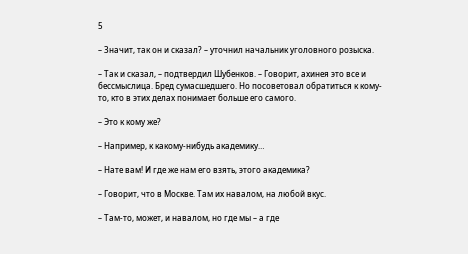5

– Значит, так он и сказал? – уточнил начальник уголовного розыска.

– Так и сказал, – подтвердил Шубенков. – Говорит, ахинея это все и бессмыслица. Бред сумасшедшего. Но посоветовал обратиться к кому-то, кто в этих делах понимает больше его самого.

– Это к кому же?

– Например, к какому-нибудь академику…

– Нате вам! И где же нам его взять, этого академика?

– Говорит, что в Москве. Там их навалом, на любой вкус.

– Там-то, может, и навалом, но где мы – а где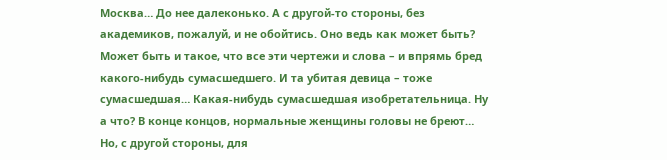Москва… До нее далеконько. А с другой-то стороны, без академиков, пожалуй, и не обойтись. Оно ведь как может быть? Может быть и такое, что все эти чертежи и слова – и впрямь бред какого-нибудь сумасшедшего. И та убитая девица – тоже сумасшедшая… Какая-нибудь сумасшедшая изобретательница. Ну а что? В конце концов, нормальные женщины головы не бреют… Но, с другой стороны, для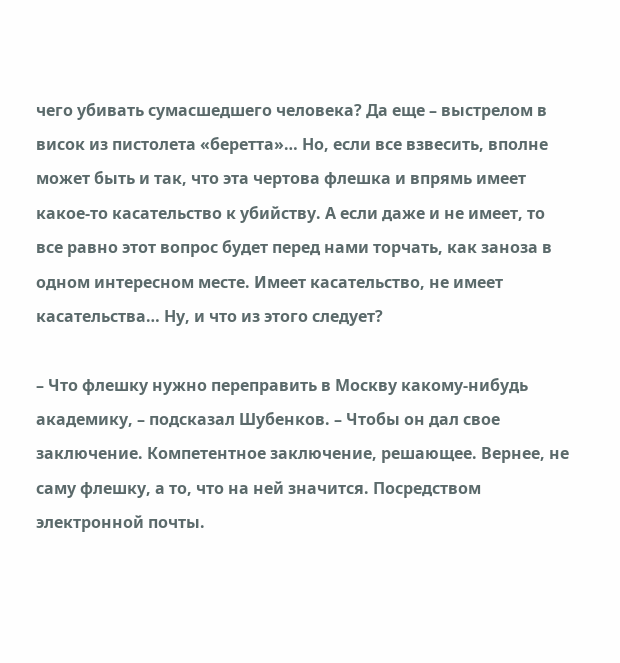чего убивать сумасшедшего человека? Да еще – выстрелом в висок из пистолета «беретта»… Но, если все взвесить, вполне может быть и так, что эта чертова флешка и впрямь имеет какое-то касательство к убийству. А если даже и не имеет, то все равно этот вопрос будет перед нами торчать, как заноза в одном интересном месте. Имеет касательство, не имеет касательства… Ну, и что из этого следует?

– Что флешку нужно переправить в Москву какому-нибудь академику, – подсказал Шубенков. – Чтобы он дал свое заключение. Компетентное заключение, решающее. Вернее, не саму флешку, а то, что на ней значится. Посредством электронной почты.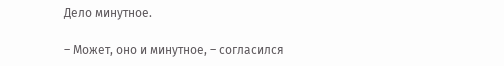Дело минутное.

– Может, оно и минутное, – согласился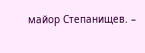майор Степанищев. –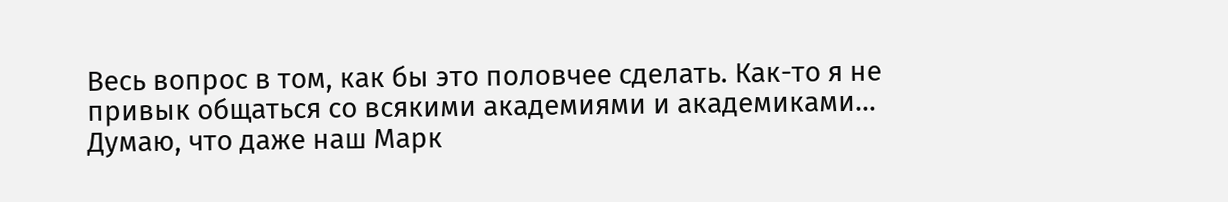Весь вопрос в том, как бы это половчее сделать. Как-то я не привык общаться со всякими академиями и академиками… Думаю, что даже наш Марк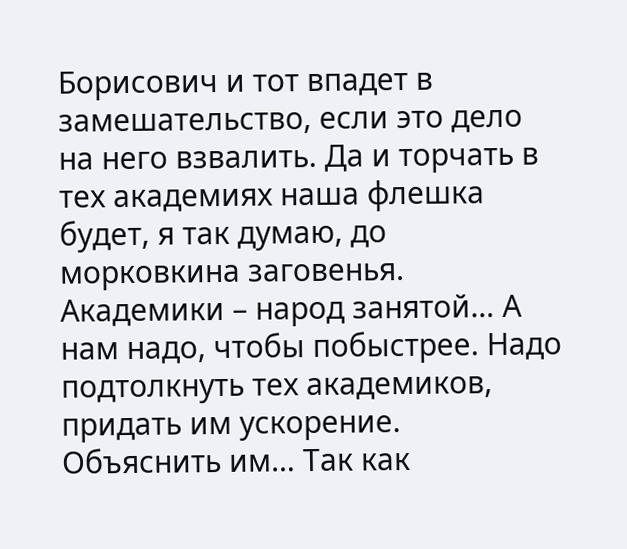Борисович и тот впадет в замешательство, если это дело на него взвалить. Да и торчать в тех академиях наша флешка будет, я так думаю, до морковкина заговенья. Академики – народ занятой… А нам надо, чтобы побыстрее. Надо подтолкнуть тех академиков, придать им ускорение. Объяснить им… Так как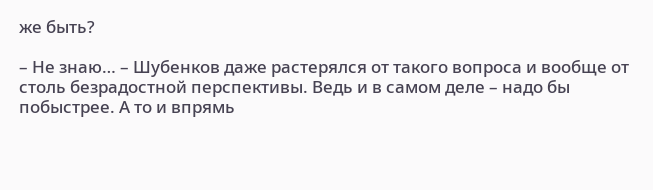же быть?

– Не знаю… – Шубенков даже растерялся от такого вопроса и вообще от столь безрадостной перспективы. Ведь и в самом деле – надо бы побыстрее. А то и впрямь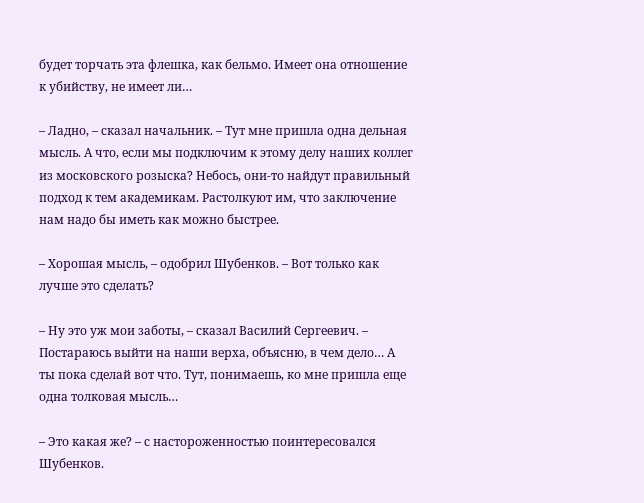будет торчать эта флешка, как бельмо. Имеет она отношение к убийству, не имеет ли…

– Ладно, – сказал начальник. – Тут мне пришла одна дельная мысль. А что, если мы подключим к этому делу наших коллег из московского розыска? Небось, они-то найдут правильный подход к тем академикам. Растолкуют им, что заключение нам надо бы иметь как можно быстрее.

– Хорошая мысль, – одобрил Шубенков. – Вот только как лучше это сделать?

– Ну это уж мои заботы, – сказал Василий Сергеевич. – Постараюсь выйти на наши верха, объясню, в чем дело… А ты пока сделай вот что. Тут, понимаешь, ко мне пришла еще одна толковая мысль…

– Это какая же? – с настороженностью поинтересовался Шубенков.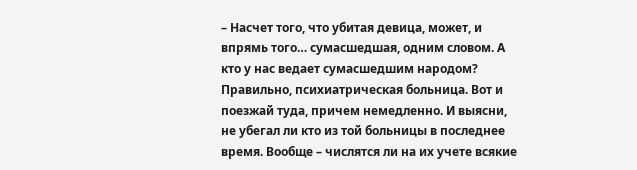– Насчет того, что убитая девица, может, и впрямь того… сумасшедшая, одним словом. А кто у нас ведает сумасшедшим народом? Правильно, психиатрическая больница. Вот и поезжай туда, причем немедленно. И выясни, не убегал ли кто из той больницы в последнее время. Вообще – числятся ли на их учете всякие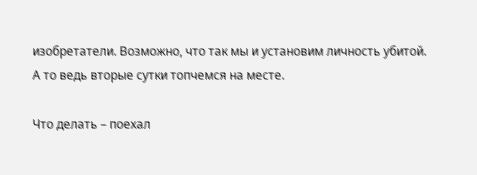изобретатели. Возможно, что так мы и установим личность убитой. А то ведь вторые сутки топчемся на месте.

Что делать – поехал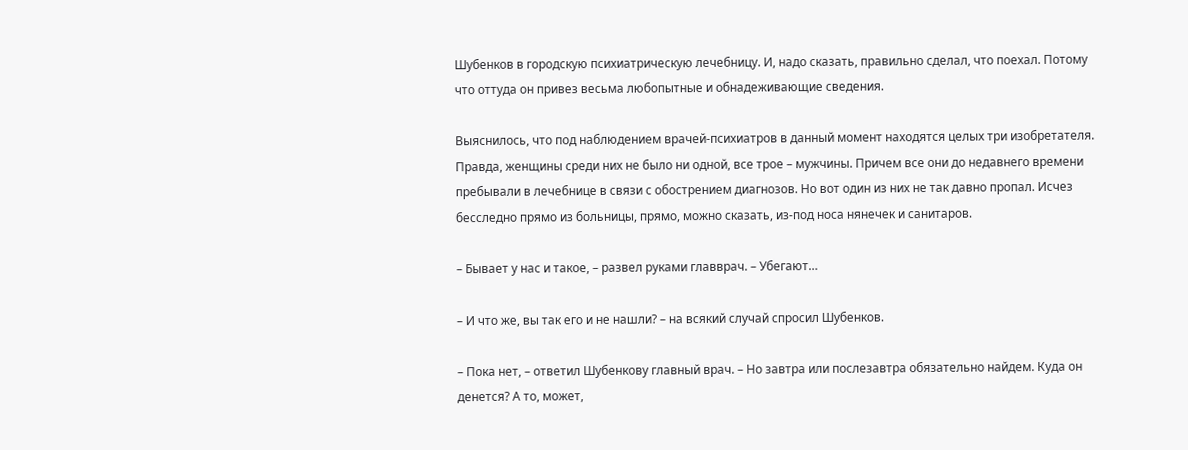Шубенков в городскую психиатрическую лечебницу. И, надо сказать, правильно сделал, что поехал. Потому что оттуда он привез весьма любопытные и обнадеживающие сведения.

Выяснилось, что под наблюдением врачей-психиатров в данный момент находятся целых три изобретателя. Правда, женщины среди них не было ни одной, все трое – мужчины. Причем все они до недавнего времени пребывали в лечебнице в связи с обострением диагнозов. Но вот один из них не так давно пропал. Исчез бесследно прямо из больницы, прямо, можно сказать, из-под носа нянечек и санитаров.

– Бывает у нас и такое, – развел руками главврач. – Убегают…

– И что же, вы так его и не нашли? – на всякий случай спросил Шубенков.

– Пока нет, – ответил Шубенкову главный врач. – Но завтра или послезавтра обязательно найдем. Куда он денется? А то, может,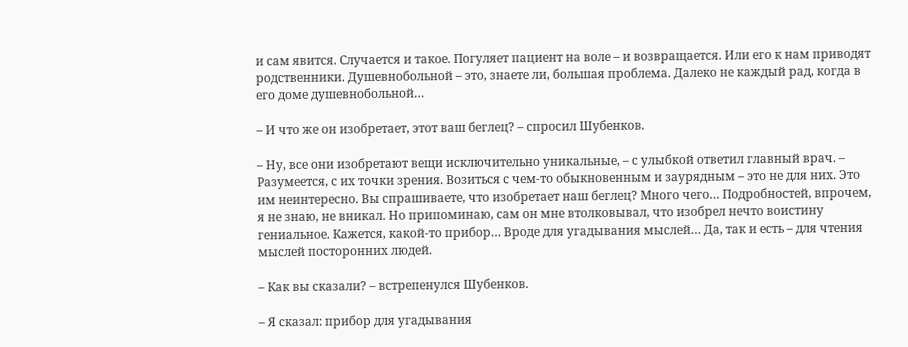и сам явится. Случается и такое. Погуляет пациент на воле – и возвращается. Или его к нам приводят родственники. Душевнобольной – это, знаете ли, большая проблема. Далеко не каждый рад, когда в его доме душевнобольной…

– И что же он изобретает, этот ваш беглец? – спросил Шубенков.

– Ну, все они изобретают вещи исключительно уникальные, – с улыбкой ответил главный врач. – Разумеется, с их точки зрения. Возиться с чем-то обыкновенным и заурядным – это не для них. Это им неинтересно. Вы спрашиваете, что изобретает наш беглец? Много чего… Подробностей, впрочем, я не знаю, не вникал. Но припоминаю, сам он мне втолковывал, что изобрел нечто воистину гениальное. Кажется, какой-то прибор… Вроде для угадывания мыслей… Да, так и есть – для чтения мыслей посторонних людей.

– Как вы сказали? – встрепенулся Шубенков.

– Я сказал: прибор для угадывания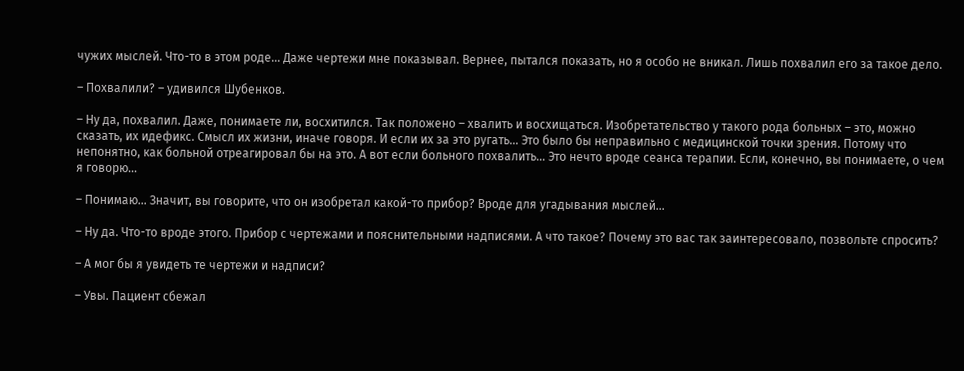чужих мыслей. Что-то в этом роде… Даже чертежи мне показывал. Вернее, пытался показать, но я особо не вникал. Лишь похвалил его за такое дело.

– Похвалили? – удивился Шубенков.

– Ну да, похвалил. Даже, понимаете ли, восхитился. Так положено – хвалить и восхищаться. Изобретательство у такого рода больных – это, можно сказать, их идефикс. Смысл их жизни, иначе говоря. И если их за это ругать… Это было бы неправильно с медицинской точки зрения. Потому что непонятно, как больной отреагировал бы на это. А вот если больного похвалить… Это нечто вроде сеанса терапии. Если, конечно, вы понимаете, о чем я говорю…

– Понимаю… Значит, вы говорите, что он изобретал какой-то прибор? Вроде для угадывания мыслей…

– Ну да. Что-то вроде этого. Прибор с чертежами и пояснительными надписями. А что такое? Почему это вас так заинтересовало, позвольте спросить?

– А мог бы я увидеть те чертежи и надписи?

– Увы. Пациент сбежал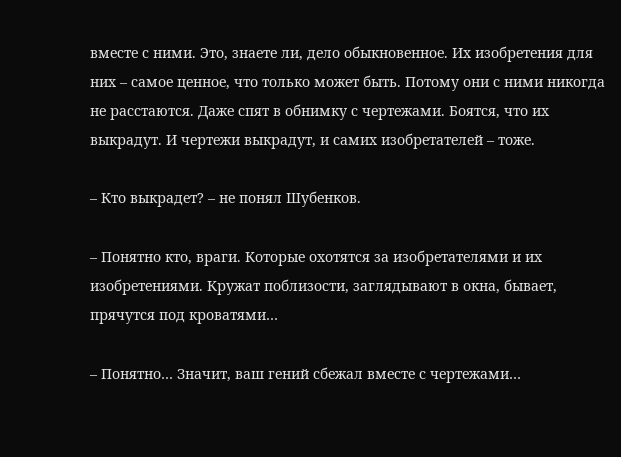вместе с ними. Это, знаете ли, дело обыкновенное. Их изобретения для них – самое ценное, что только может быть. Потому они с ними никогда не расстаются. Даже спят в обнимку с чертежами. Боятся, что их выкрадут. И чертежи выкрадут, и самих изобретателей – тоже.

– Кто выкрадет? – не понял Шубенков.

– Понятно кто, враги. Которые охотятся за изобретателями и их изобретениями. Кружат поблизости, заглядывают в окна, бывает, прячутся под кроватями…

– Понятно… Значит, ваш гений сбежал вместе с чертежами…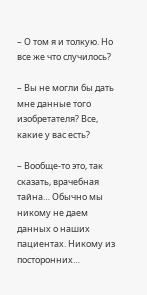– О том я и толкую. Но все же что случилось?

– Вы не могли бы дать мне данные того изобретателя? Все, какие у вас есть?

– Вообще-то это, так сказать, врачебная тайна… Обычно мы никому не даем данных о наших пациентах. Никому из посторонних…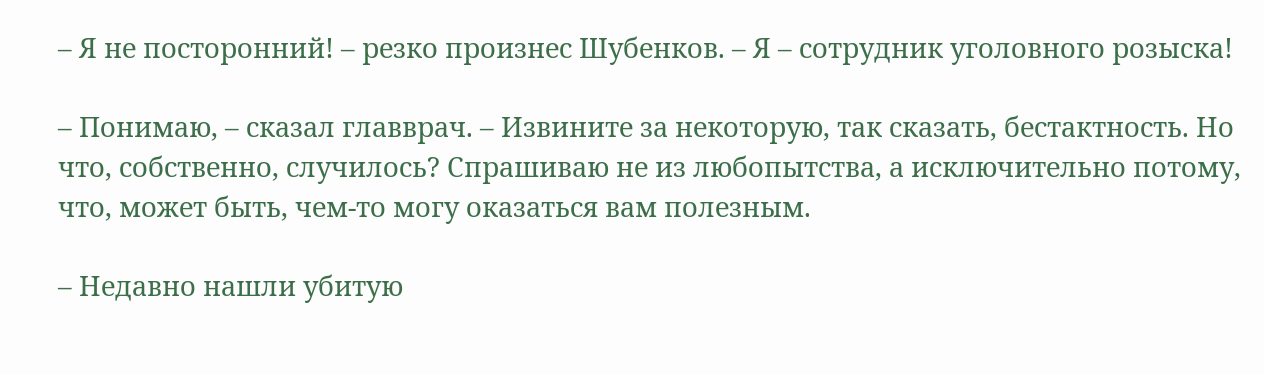– Я не посторонний! – резко произнес Шубенков. – Я – сотрудник уголовного розыска!

– Понимаю, – сказал главврач. – Извините за некоторую, так сказать, бестактность. Но что, собственно, случилось? Спрашиваю не из любопытства, а исключительно потому, что, может быть, чем-то могу оказаться вам полезным.

– Недавно нашли убитую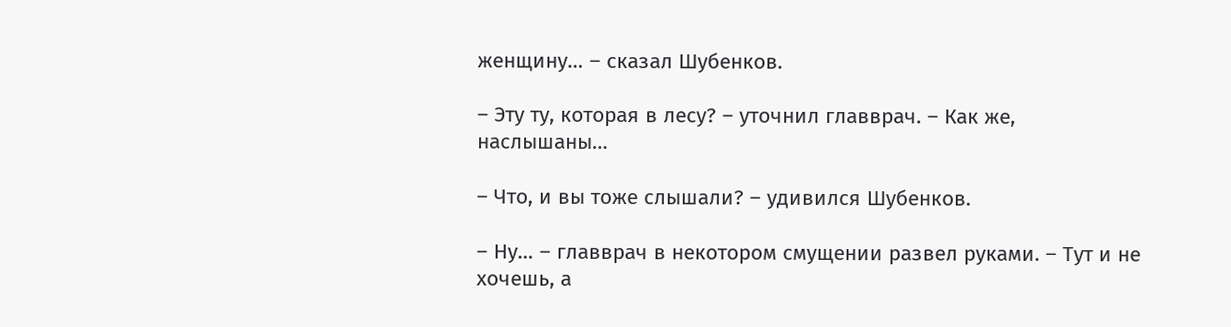женщину… – сказал Шубенков.

– Эту ту, которая в лесу? – уточнил главврач. – Как же, наслышаны…

– Что, и вы тоже слышали? – удивился Шубенков.

– Ну… – главврач в некотором смущении развел руками. – Тут и не хочешь, а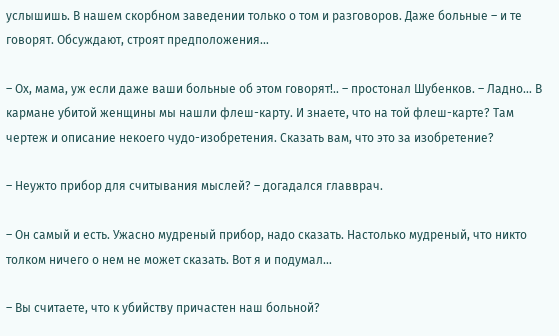услышишь. В нашем скорбном заведении только о том и разговоров. Даже больные – и те говорят. Обсуждают, строят предположения…

– Ох, мама, уж если даже ваши больные об этом говорят!.. – простонал Шубенков. – Ладно… В кармане убитой женщины мы нашли флеш-карту. И знаете, что на той флеш-карте? Там чертеж и описание некоего чудо-изобретения. Сказать вам, что это за изобретение?

– Неужто прибор для считывания мыслей? – догадался главврач.

– Он самый и есть. Ужасно мудреный прибор, надо сказать. Настолько мудреный, что никто толком ничего о нем не может сказать. Вот я и подумал…

– Вы считаете, что к убийству причастен наш больной?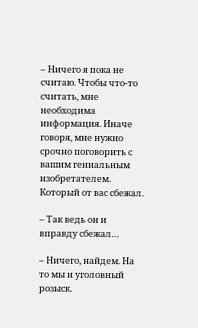– Ничего я пока не считаю. Чтобы что-то считать, мне необходима информация. Иначе говоря, мне нужно срочно поговорить с вашим гениальным изобретателем. Который от вас сбежал.

– Так ведь он и вправду сбежал…

– Ничего, найдем. На то мы и уголовный розыск.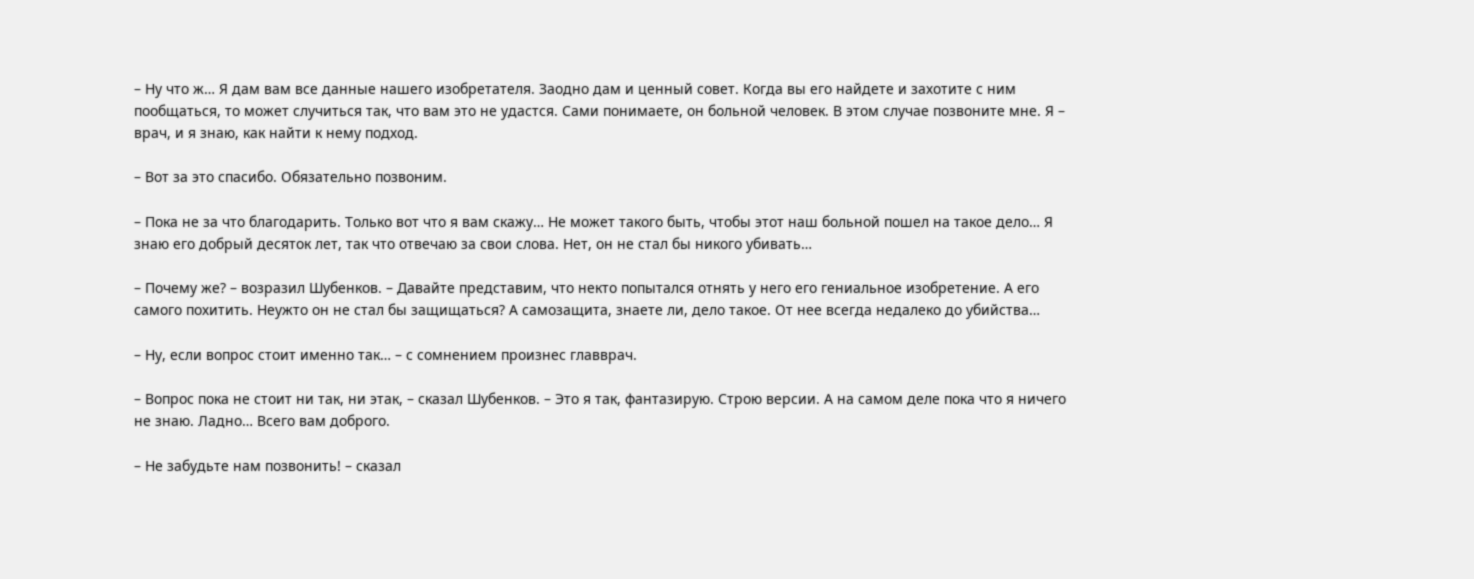– Ну что ж… Я дам вам все данные нашего изобретателя. Заодно дам и ценный совет. Когда вы его найдете и захотите с ним пообщаться, то может случиться так, что вам это не удастся. Сами понимаете, он больной человек. В этом случае позвоните мне. Я – врач, и я знаю, как найти к нему подход.

– Вот за это спасибо. Обязательно позвоним.

– Пока не за что благодарить. Только вот что я вам скажу… Не может такого быть, чтобы этот наш больной пошел на такое дело… Я знаю его добрый десяток лет, так что отвечаю за свои слова. Нет, он не стал бы никого убивать…

– Почему же? – возразил Шубенков. – Давайте представим, что некто попытался отнять у него его гениальное изобретение. А его самого похитить. Неужто он не стал бы защищаться? А самозащита, знаете ли, дело такое. От нее всегда недалеко до убийства…

– Ну, если вопрос стоит именно так… – с сомнением произнес главврач.

– Вопрос пока не стоит ни так, ни этак, – сказал Шубенков. – Это я так, фантазирую. Строю версии. А на самом деле пока что я ничего не знаю. Ладно… Всего вам доброго.

– Не забудьте нам позвонить! – сказал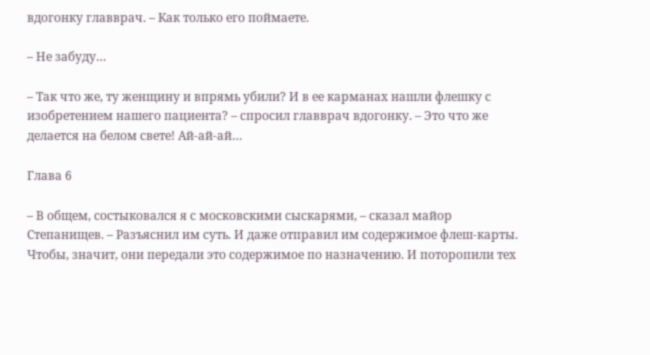вдогонку главврач. – Как только его поймаете.

– Не забуду…

– Так что же, ту женщину и впрямь убили? И в ее карманах нашли флешку с изобретением нашего пациента? – спросил главврач вдогонку. – Это что же делается на белом свете! Ай-ай-ай…

Глава 6

– В общем, состыковался я с московскими сыскарями, – сказал майор Степанищев. – Разъяснил им суть. И даже отправил им содержимое флеш-карты. Чтобы, значит, они передали это содержимое по назначению. И поторопили тех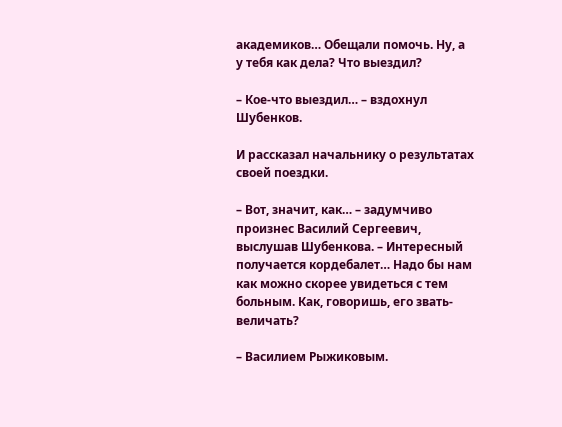академиков… Обещали помочь. Ну, а у тебя как дела? Что выездил?

– Кое-что выездил… – вздохнул Шубенков.

И рассказал начальнику о результатах своей поездки.

– Вот, значит, как… – задумчиво произнес Василий Сергеевич, выслушав Шубенкова. – Интересный получается кордебалет… Надо бы нам как можно скорее увидеться с тем больным. Как, говоришь, его звать-величать?

– Василием Рыжиковым.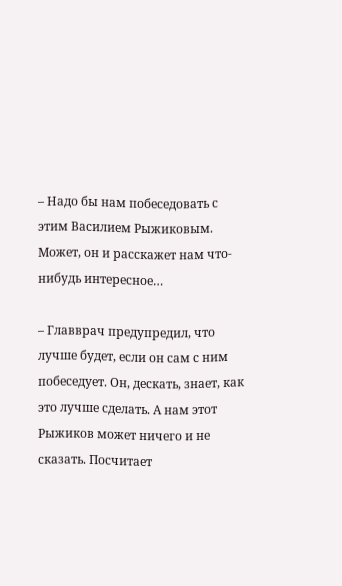– Надо бы нам побеседовать с этим Василием Рыжиковым. Может, он и расскажет нам что-нибудь интересное…

– Главврач предупредил, что лучше будет, если он сам с ним побеседует. Он, дескать, знает, как это лучше сделать. А нам этот Рыжиков может ничего и не сказать. Посчитает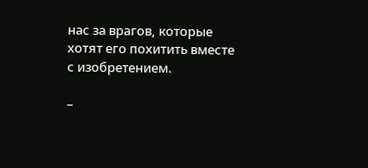нас за врагов, которые хотят его похитить вместе с изобретением.

–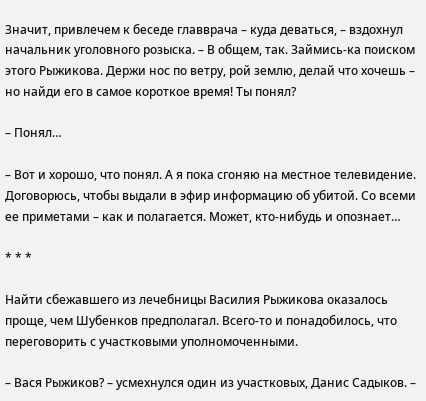Значит, привлечем к беседе главврача – куда деваться, – вздохнул начальник уголовного розыска. – В общем, так. Займись-ка поиском этого Рыжикова. Держи нос по ветру, рой землю, делай что хочешь – но найди его в самое короткое время! Ты понял?

– Понял…

– Вот и хорошо, что понял. А я пока сгоняю на местное телевидение. Договорюсь, чтобы выдали в эфир информацию об убитой. Со всеми ее приметами – как и полагается. Может, кто-нибудь и опознает…

* * *

Найти сбежавшего из лечебницы Василия Рыжикова оказалось проще, чем Шубенков предполагал. Всего-то и понадобилось, что переговорить с участковыми уполномоченными.

– Вася Рыжиков? – усмехнулся один из участковых, Данис Садыков. –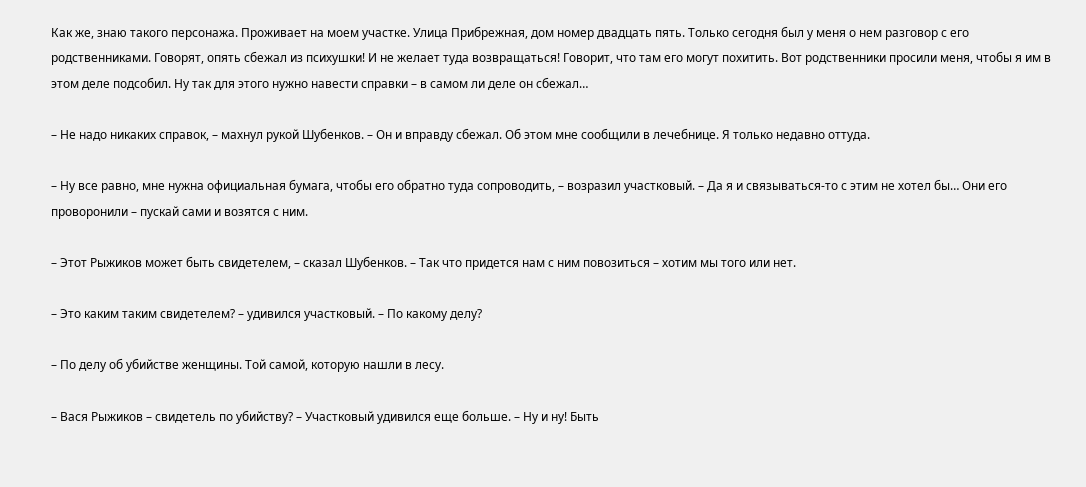Как же, знаю такого персонажа. Проживает на моем участке. Улица Прибрежная, дом номер двадцать пять. Только сегодня был у меня о нем разговор с его родственниками. Говорят, опять сбежал из психушки! И не желает туда возвращаться! Говорит, что там его могут похитить. Вот родственники просили меня, чтобы я им в этом деле подсобил. Ну так для этого нужно навести справки – в самом ли деле он сбежал…

– Не надо никаких справок, – махнул рукой Шубенков. – Он и вправду сбежал. Об этом мне сообщили в лечебнице. Я только недавно оттуда.

– Ну все равно, мне нужна официальная бумага, чтобы его обратно туда сопроводить, – возразил участковый. – Да я и связываться-то с этим не хотел бы… Они его проворонили – пускай сами и возятся с ним.

– Этот Рыжиков может быть свидетелем, – сказал Шубенков. – Так что придется нам с ним повозиться – хотим мы того или нет.

– Это каким таким свидетелем? – удивился участковый. – По какому делу?

– По делу об убийстве женщины. Той самой, которую нашли в лесу.

– Вася Рыжиков – свидетель по убийству? – Участковый удивился еще больше. – Ну и ну! Быть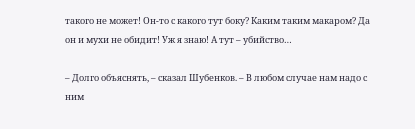такого не может! Он-то с какого тут боку? Каким таким макаром? Да он и мухи не обидит! Уж я знаю! А тут – убийство…

– Долго объяснять, – сказал Шубенков. – В любом случае нам надо с ним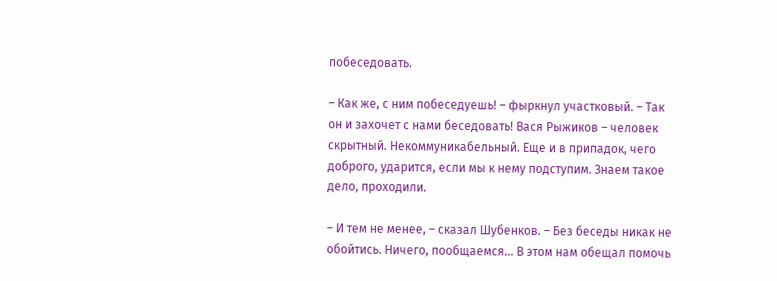побеседовать.

– Как же, с ним побеседуешь! – фыркнул участковый. – Так он и захочет с нами беседовать! Вася Рыжиков – человек скрытный. Некоммуникабельный. Еще и в припадок, чего доброго, ударится, если мы к нему подступим. Знаем такое дело, проходили.

– И тем не менее, – сказал Шубенков. – Без беседы никак не обойтись. Ничего, пообщаемся… В этом нам обещал помочь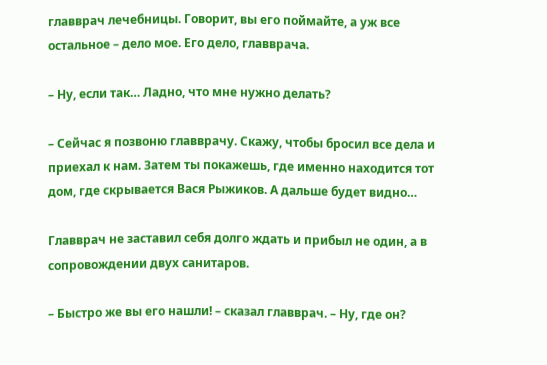главврач лечебницы. Говорит, вы его поймайте, а уж все остальное – дело мое. Его дело, главврача.

– Ну, если так… Ладно, что мне нужно делать?

– Сейчас я позвоню главврачу. Скажу, чтобы бросил все дела и приехал к нам. Затем ты покажешь, где именно находится тот дом, где скрывается Вася Рыжиков. А дальше будет видно…

Главврач не заставил себя долго ждать и прибыл не один, а в сопровождении двух санитаров.

– Быстро же вы его нашли! – сказал главврач. – Ну, где он?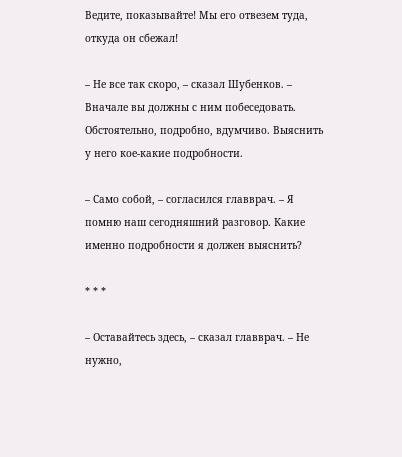Ведите, показывайте! Мы его отвезем туда, откуда он сбежал!

– Не все так скоро, – сказал Шубенков. – Вначале вы должны с ним побеседовать. Обстоятельно, подробно, вдумчиво. Выяснить у него кое-какие подробности.

– Само собой, – согласился главврач. – Я помню наш сегодняшний разговор. Какие именно подробности я должен выяснить?

* * *

– Оставайтесь здесь, – сказал главврач. – Не нужно,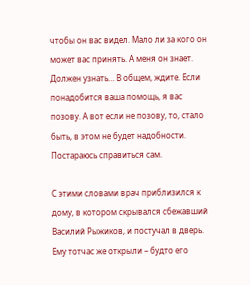чтобы он вас видел. Мало ли за кого он может вас принять. А меня он знает. Должен узнать… В общем, ждите. Если понадобится ваша помощь, я вас позову. А вот если не позову, то, стало быть, в этом не будет надобности. Постараюсь справиться сам.

С этими словами врач приблизился к дому, в котором скрывался сбежавший Василий Рыжиков, и постучал в дверь. Ему тотчас же открыли – будто его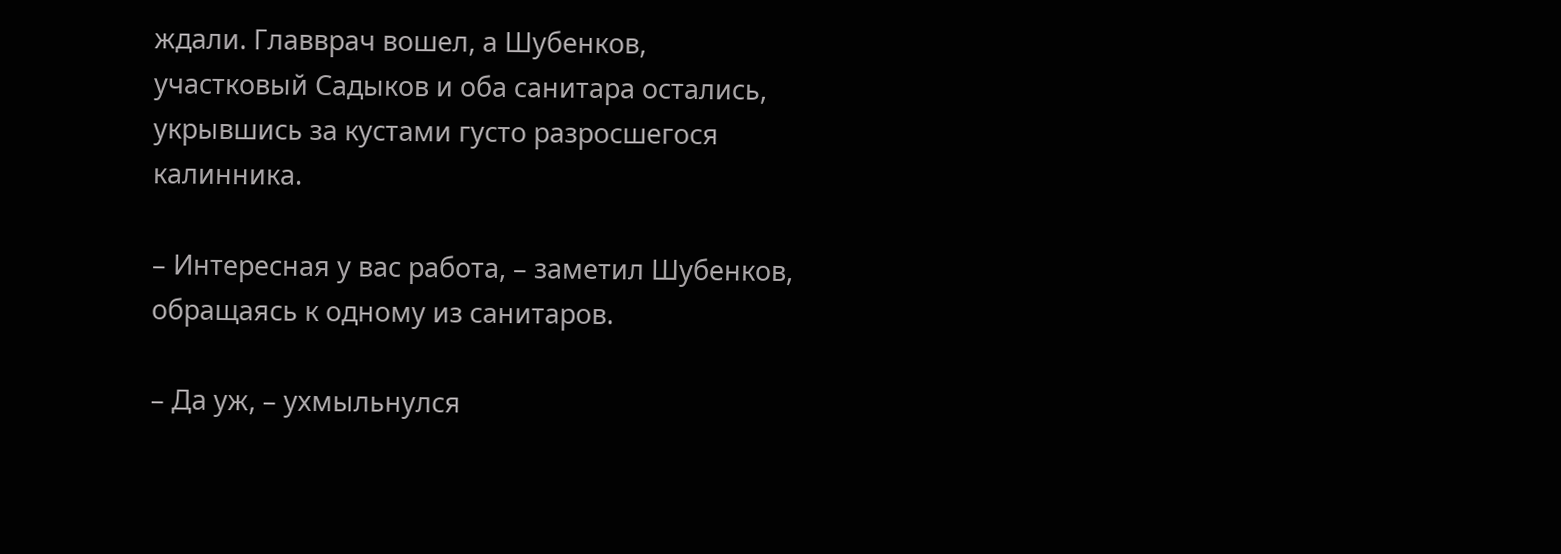ждали. Главврач вошел, а Шубенков, участковый Садыков и оба санитара остались, укрывшись за кустами густо разросшегося калинника.

– Интересная у вас работа, – заметил Шубенков, обращаясь к одному из санитаров.

– Да уж, – ухмыльнулся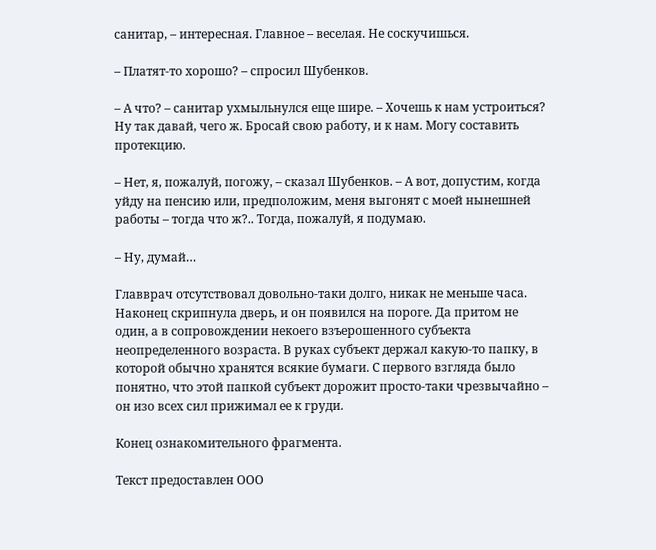санитар, – интересная. Главное – веселая. Не соскучишься.

– Платят-то хорошо? – спросил Шубенков.

– А что? – санитар ухмыльнулся еще шире. – Хочешь к нам устроиться? Ну так давай, чего ж. Бросай свою работу, и к нам. Могу составить протекцию.

– Нет, я, пожалуй, погожу, – сказал Шубенков. – А вот, допустим, когда уйду на пенсию или, предположим, меня выгонят с моей нынешней работы – тогда что ж?.. Тогда, пожалуй, я подумаю.

– Ну, думай…

Главврач отсутствовал довольно-таки долго, никак не меньше часа. Наконец скрипнула дверь, и он появился на пороге. Да притом не один, а в сопровождении некоего взъерошенного субъекта неопределенного возраста. В руках субъект держал какую-то папку, в которой обычно хранятся всякие бумаги. С первого взгляда было понятно, что этой папкой субъект дорожит просто-таки чрезвычайно – он изо всех сил прижимал ее к груди.

Конец ознакомительного фрагмента.

Текст предоставлен ООО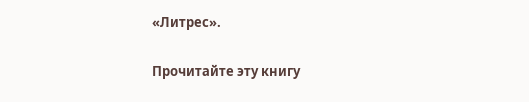«Литрес».

Прочитайте эту книгу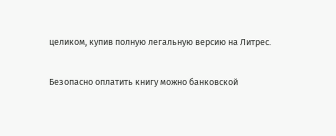целиком, купив полную легальную версию на Литрес.

Безопасно оплатить книгу можно банковской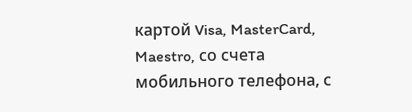картой Visa, MasterCard, Maestro, со счета мобильного телефона, с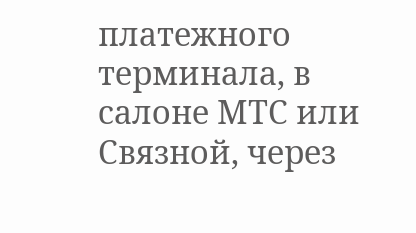платежного терминала, в салоне МТС или Связной, через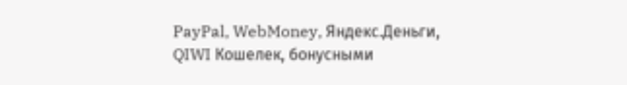PayPal, WebMoney, Яндекс.Деньги, QIWI Кошелек, бонусными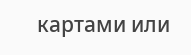картами или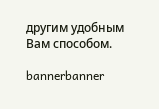другим удобным Вам способом.

bannerbanner